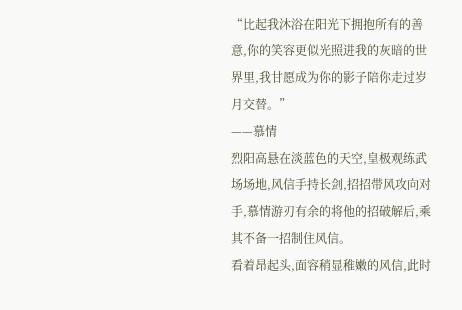“比起我沐浴在阳光下拥抱所有的善意,你的笑容更似光照进我的灰暗的世界里,我甘愿成为你的影子陪你走过岁月交替。”
——慕情
烈阳高悬在淡蓝色的天空,皇极观练武场场地,风信手持长剑,招招带风攻向对手,慕情游刃有余的将他的招破解后,乘其不备一招制住风信。
看着昂起头,面容稍显稚嫩的风信,此时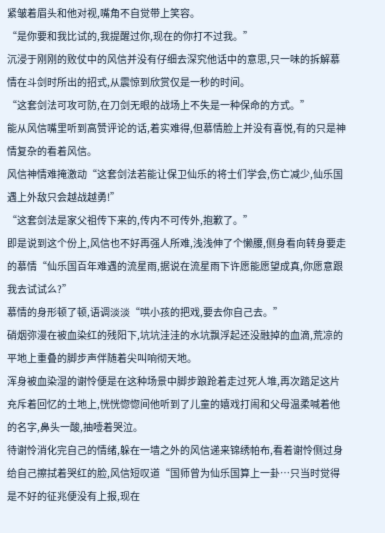紧皱着眉头和他对视,嘴角不自觉带上笑容。
“是你要和我比试的,我提醒过你,现在的你打不过我。”
沉浸于刚刚的败仗中的风信并没有仔细去深究他话中的意思,只一味的拆解慕情在斗剑时所出的招式,从震惊到欣赏仅是一秒的时间。
“这套剑法可攻可防,在刀剑无眼的战场上不失是一种保命的方式。”
能从风信嘴里听到高赞评论的话,着实难得,但慕情脸上并没有喜悦,有的只是神情复杂的看着风信。
风信神情难掩激动“这套剑法若能让保卫仙乐的将士们学会,伤亡减少,仙乐国遇上外敌只会越战越勇!”
“这套剑法是家父祖传下来的,传内不可传外,抱歉了。”
即是说到这个份上,风信也不好再强人所难,浅浅伸了个懒腰,侧身看向转身要走的慕情“仙乐国百年难遇的流星雨,据说在流星雨下许愿能愿望成真,你愿意跟我去试试么?”
慕情的身形顿了顿,语调淡淡“哄小孩的把戏,要去你自己去。”
硝烟弥漫在被血染红的残阳下,坑坑洼洼的水坑飘浮起还没融掉的血滴,荒凉的平地上重叠的脚步声伴随着尖叫响彻天地。
浑身被血染湿的谢怜便是在这种场景中脚步踉跄着走过死人堆,再次踏足这片充斥着回忆的土地上,恍恍惚惚间他听到了儿童的嬉戏打闹和父母温柔喊着他的名字,鼻头一酸,抽噎着哭泣。
待谢怜消化完自己的情绪,躲在一墙之外的风信递来锦绣帕布,看着谢怜侧过身给自己擦拭着哭红的脸,风信短叹道“国师曾为仙乐国算上一卦…只当时觉得是不好的征兆便没有上报,现在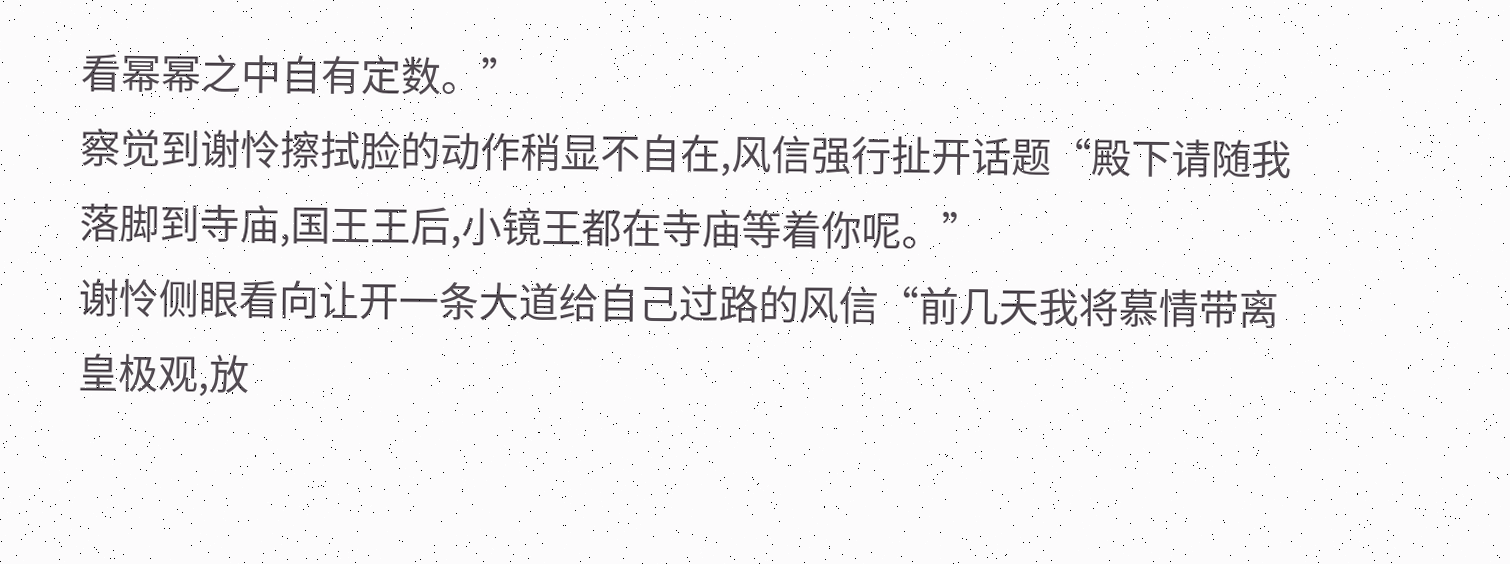看幂幂之中自有定数。”
察觉到谢怜擦拭脸的动作稍显不自在,风信强行扯开话题“殿下请随我落脚到寺庙,国王王后,小镜王都在寺庙等着你呢。”
谢怜侧眼看向让开一条大道给自己过路的风信“前几天我将慕情带离皇极观,放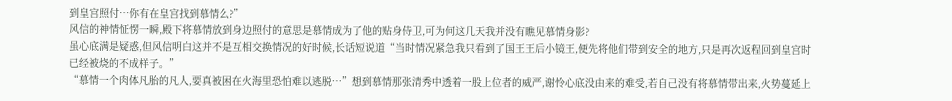到皇宫照付…你有在皇宫找到慕情么?”
风信的神情怔愣一瞬,殿下将慕情放到身边照付的意思是慕情成为了他的贴身侍卫,可为何这几天我并没有瞧见慕情身影?
虽心底满是疑惑,但风信明白这并不是互相交换情况的好时候,长话短说道“当时情况紧急我只看到了国王王后小镜王,便先将他们带到安全的地方,只是再次返程回到皇宫时已经被烧的不成样子。”
“慕情一个肉体凡胎的凡人,要真被困在火海里恐怕难以逃脱…”想到慕情那张清秀中透着一股上位者的威严,谢怜心底没由来的难受,若自己没有将慕情带出来,火势蔓延上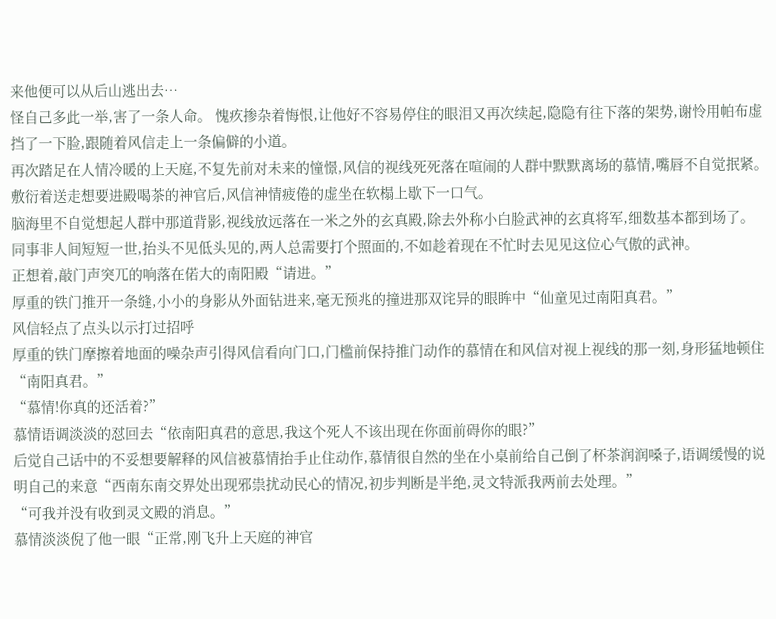来他便可以从后山逃出去…
怪自己多此一举,害了一条人命。 愧疚掺杂着悔恨,让他好不容易停住的眼泪又再次续起,隐隐有往下落的架势,谢怜用帕布虚挡了一下脸,跟随着风信走上一条偏僻的小道。
再次踏足在人情冷暖的上天庭,不复先前对未来的憧憬,风信的视线死死落在喧闹的人群中默默离场的慕情,嘴唇不自觉抿紧。
敷衍着送走想要进殿喝茶的神官后,风信神情疲倦的虚坐在软榻上歇下一口气。
脑海里不自觉想起人群中那道背影,视线放远落在一米之外的玄真殿,除去外称小白脸武神的玄真将军,细数基本都到场了。
同事非人间短短一世,抬头不见低头见的,两人总需要打个照面的,不如趁着现在不忙时去见见这位心气傲的武神。
正想着,敲门声突兀的响落在偌大的南阳殿“请进。”
厚重的铁门推开一条缝,小小的身影从外面钻进来,毫无预兆的撞进那双诧异的眼眸中“仙童见过南阳真君。”
风信轻点了点头以示打过招呼
厚重的铁门摩擦着地面的噪杂声引得风信看向门口,门槛前保持推门动作的慕情在和风信对视上视线的那一刻,身形猛地顿住“南阳真君。”
“慕情!你真的还活着?”
慕情语调淡淡的怼回去“依南阳真君的意思,我这个死人不该出现在你面前碍你的眼?”
后觉自己话中的不妥想要解释的风信被慕情抬手止住动作,慕情很自然的坐在小桌前给自己倒了杯茶润润嗓子,语调缓慢的说明自己的来意“西南东南交界处出现邪祟扰动民心的情况,初步判断是半绝,灵文特派我两前去处理。”
“可我并没有收到灵文殿的消息。”
慕情淡淡倪了他一眼“正常,刚飞升上天庭的神官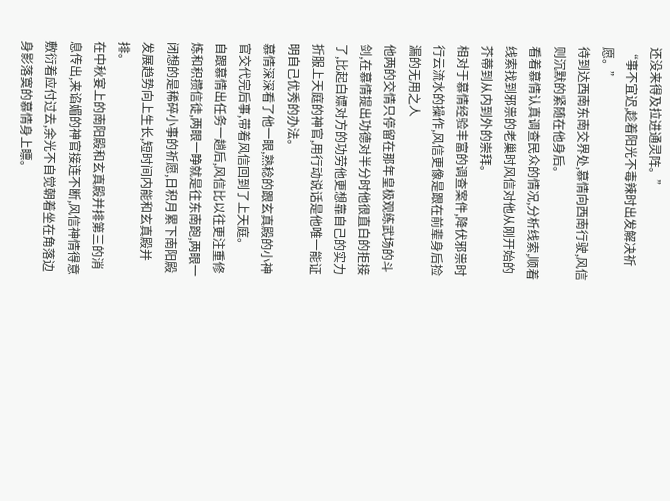还没来得及拉进通灵阵。”
“事不宜迟,趁着阳光不毒辣时出发解决祈愿。”
待到达西南东南交界处,慕情向西南行驶,风信则沉默的紧随在他身后。
看着慕情认真调查民众的情况,分析线索,顺着线索找到邪祟的老巢时风信对他从刚开始的芥蒂到从内到外的崇拜。
相对于慕情经验丰富的调查案件,降伏邪祟时行云流水的操作,风信更像是跟在前辈身后捡漏的无用之人
他两的交情只停留在那年皇极观练武场的斗剑,在慕情提出功德对半分时他很直白的拒接了,比起白嫖对方的功劳他更想靠自己的实力折服上天庭的神官,用行动说话是他唯一能证明自己优秀的办法。
慕情深深看了他一眼,熟稔的跟玄真殿的小神官交代完后事,带着风信回到了上天庭。
自跟慕情出任务一趟后,风信比以往更注重修炼和积攒信徒,两眼一睁就是往东南跑,两眼一闭想的是稀碎小事的祈愿,日积月累下南阳殿发展趋势向上生长,短时间内能和玄真殿并排。
在中秋宴上的南阳殿和玄真殿并排第三的消息传出,来谄媚的神官接连不断,风信神情得意敷衍着应付过去,余光不自觉朝着坐在角落边身影落寞的慕情身上瞟。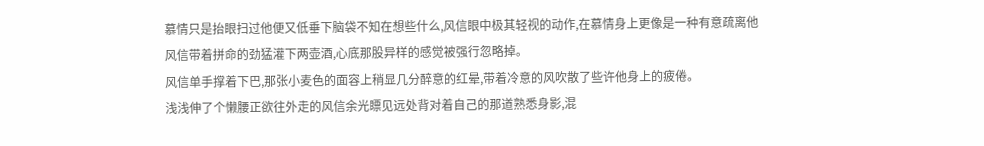慕情只是抬眼扫过他便又低垂下脑袋不知在想些什么,风信眼中极其轻视的动作,在慕情身上更像是一种有意疏离他
风信带着拼命的劲猛灌下两壶酒,心底那股异样的感觉被强行忽略掉。
风信单手撑着下巴,那张小麦色的面容上稍显几分醉意的红晕,带着冷意的风吹散了些许他身上的疲倦。
浅浅伸了个懒腰正欲往外走的风信余光瞟见远处背对着自己的那道熟悉身影,混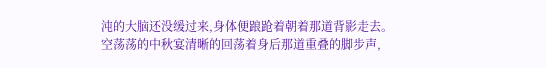沌的大脑还没缓过来,身体便踉跄着朝着那道背影走去。
空荡荡的中秋宴清晰的回荡着身后那道重叠的脚步声,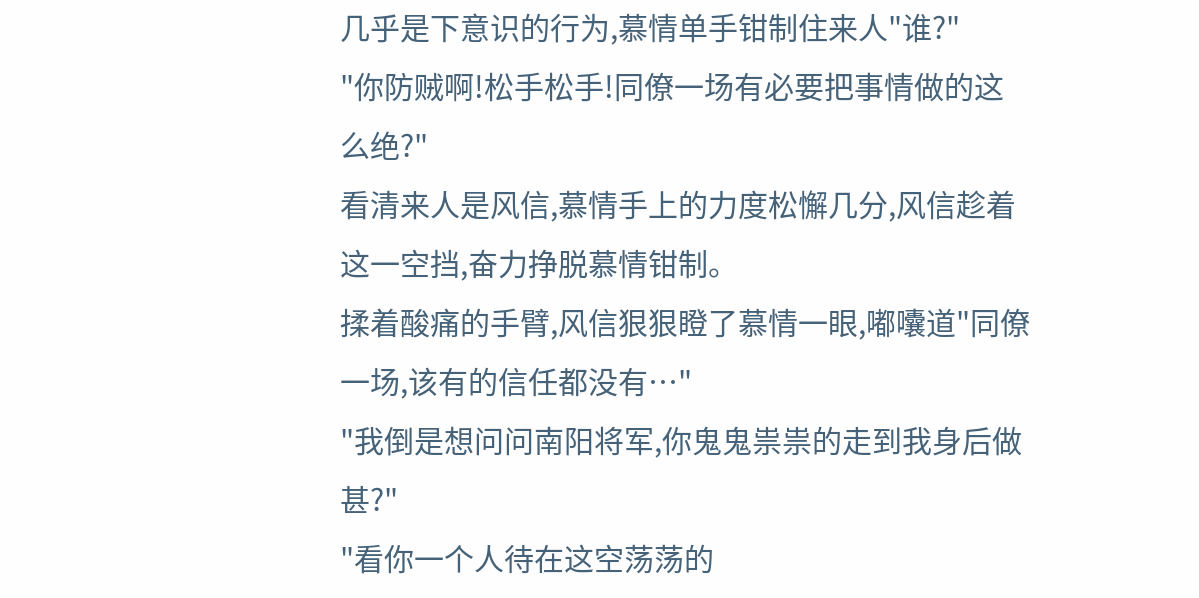几乎是下意识的行为,慕情单手钳制住来人"谁?"
"你防贼啊!松手松手!同僚一场有必要把事情做的这么绝?"
看清来人是风信,慕情手上的力度松懈几分,风信趁着这一空挡,奋力挣脱慕情钳制。
揉着酸痛的手臂,风信狠狠瞪了慕情一眼,嘟囔道"同僚一场,该有的信任都没有…"
"我倒是想问问南阳将军,你鬼鬼祟祟的走到我身后做甚?"
"看你一个人待在这空荡荡的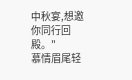中秋宴,想邀你同行回殿。"
慕情眉尾轻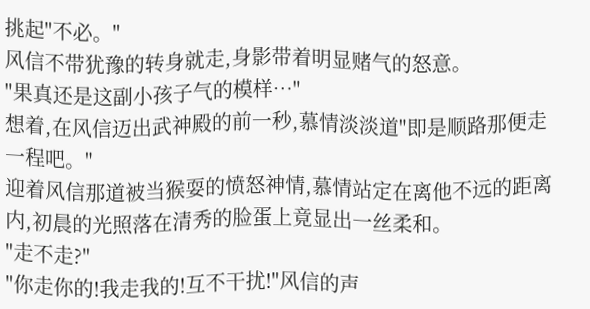挑起"不必。"
风信不带犹豫的转身就走,身影带着明显赌气的怒意。
"果真还是这副小孩子气的模样…"
想着,在风信迈出武神殿的前一秒,慕情淡淡道"即是顺路那便走一程吧。"
迎着风信那道被当猴耍的愤怒神情,慕情站定在离他不远的距离内,初晨的光照落在清秀的脸蛋上竟显出一丝柔和。
"走不走?"
"你走你的!我走我的!互不干扰!"风信的声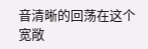音清晰的回荡在这个宽敞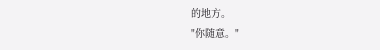的地方。
"你随意。"